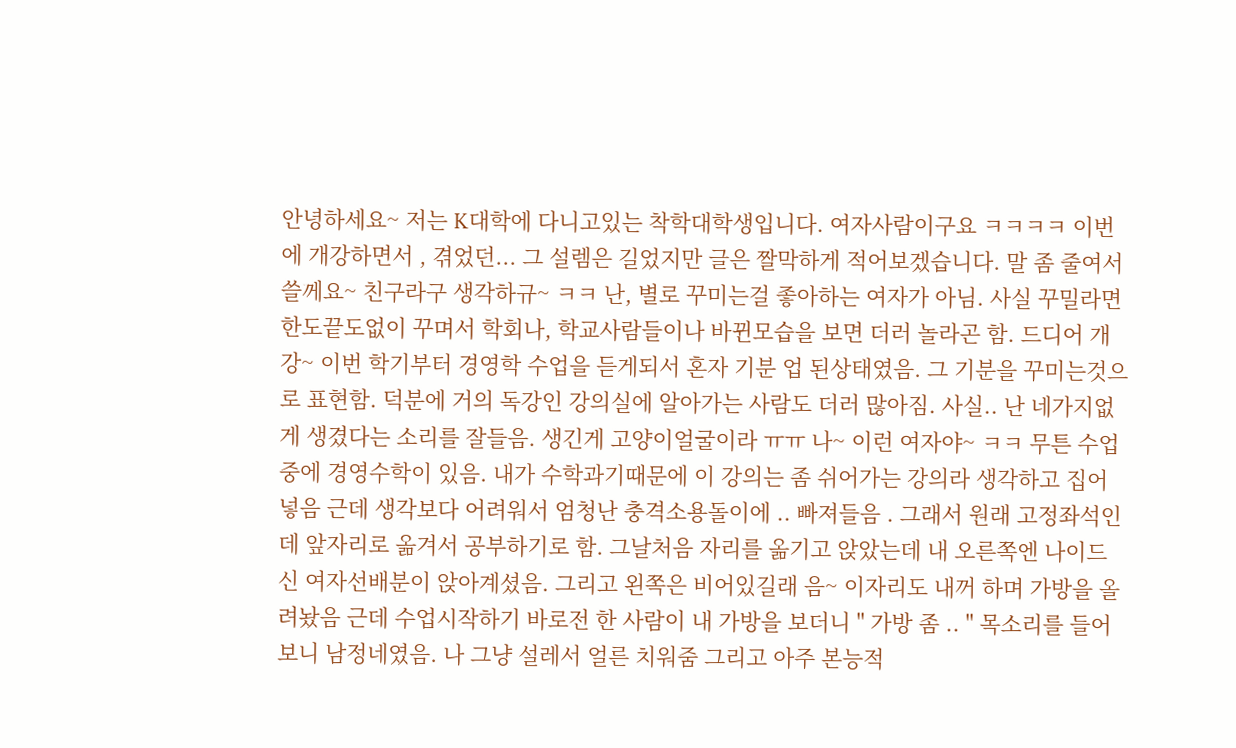안녕하세요~ 저는 K대학에 다니고있는 착학대학생입니다. 여자사람이구요 ㅋㅋㅋㅋ 이번에 개강하면서 , 겪었던... 그 설렘은 길었지만 글은 짤막하게 적어보겠습니다. 말 좀 줄여서 쓸께요~ 친구라구 생각하규~ ㅋㅋ 난, 별로 꾸미는걸 좋아하는 여자가 아님. 사실 꾸밀라면 한도끝도없이 꾸며서 학회나, 학교사람들이나 바뀐모습을 보면 더러 놀라곤 함. 드디어 개강~ 이번 학기부터 경영학 수업을 듣게되서 혼자 기분 업 된상태였음. 그 기분을 꾸미는것으로 표현함. 덕분에 거의 독강인 강의실에 알아가는 사람도 더러 많아짐. 사실.. 난 네가지없게 생겼다는 소리를 잘들음. 생긴게 고양이얼굴이라 ㅠㅠ 나~ 이런 여자야~ ㅋㅋ 무튼 수업중에 경영수학이 있음. 내가 수학과기때문에 이 강의는 좀 쉬어가는 강의라 생각하고 집어넣음 근데 생각보다 어려워서 엄청난 충격소용돌이에 .. 빠져들음 . 그래서 원래 고정좌석인데 앞자리로 옮겨서 공부하기로 함. 그날처음 자리를 옮기고 앉았는데 내 오른쪽엔 나이드신 여자선배분이 앉아계셨음. 그리고 왼쪽은 비어있길래 음~ 이자리도 내꺼 하며 가방을 올려놨음 근데 수업시작하기 바로전 한 사람이 내 가방을 보더니 " 가방 좀 .. " 목소리를 들어보니 남정네였음. 나 그냥 설레서 얼른 치워줌 그리고 아주 본능적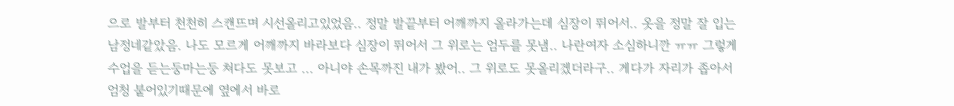으로 발부터 천천히 스캔뜨며 시선올리고있었음.. 정말 발끝부터 어깨까지 올라가는데 심장이 뛰어서.. 옷을 정말 잘 입는 남정네같았음. 나도 모르게 어깨까지 바라보다 심장이 뛰어서 그 위로는 엄두를 못냄.. 나란여자 소심하니깐 ㅠㅠ 그렇게 수업을 듣는둥마는둥 쳐다도 못보고 ... 아니야 손목까진 내가 봤어.. 그 위로도 못올리겠더라구.. 게다가 자리가 좁아서 엄청 붙어있기때문에 옆에서 바로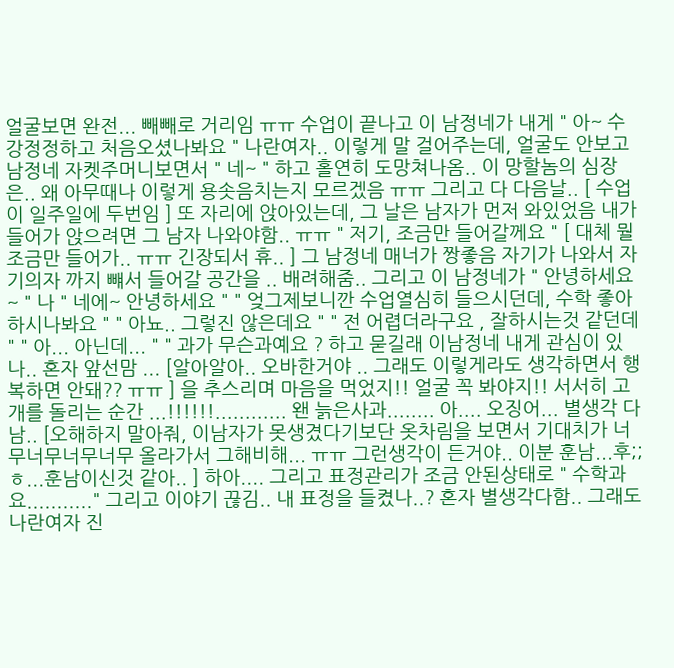얼굴보면 완전... 빼빼로 거리임 ㅠㅠ 수업이 끝나고 이 남정네가 내게 " 아~ 수강정정하고 처음오셨나봐요 " 나란여자.. 이렇게 말 걸어주는데, 얼굴도 안보고 남정네 자켓주머니보면서 " 네~ " 하고 홀연히 도망쳐나옴.. 이 망할놈의 심장은.. 왜 아무때나 이렇게 용솟음치는지 모르겠음 ㅠㅠ 그리고 다 다음날.. [ 수업이 일주일에 두번임 ] 또 자리에 앉아있는데, 그 날은 남자가 먼저 와있었음 내가 들어가 앉으려면 그 남자 나와야함.. ㅠㅠ " 저기, 조금만 들어갈께요 " [ 대체 뭘 조금만 들어가.. ㅠㅠ 긴장되서 휴.. ] 그 남정네 매너가 짱좋음 자기가 나와서 자기의자 까지 뺴서 들어갈 공간을 .. 배려해줌.. 그리고 이 남정네가 " 안녕하세요~ " 나 " 네에~ 안녕하세요 " " 엊그제보니깐 수업열심히 들으시던데, 수학 좋아하시나봐요 " " 아뇨.. 그렇진 않은데요 " " 전 어렵더라구요 , 잘하시는것 같던데 " " 아... 아닌데... " " 과가 무슨과예요 ? 하고 묻길래 이남정네 내게 관심이 있나.. 혼자 앞선맘 ... [알아알아.. 오바한거야 .. 그래도 이렇게라도 생각하면서 행복하면 안돼?? ㅠㅠ ] 을 추스리며 마음을 먹었지!! 얼굴 꼭 봐야지!! 서서히 고개를 돌리는 순간 ...!!!!!!............ 왠 늙은사과........ 아.... 오징어... 별생각 다남.. [오해하지 말아줘, 이남자가 못생겼다기보단 옷차림을 보면서 기대치가 너무너무너무너무 올라가서 그해비해... ㅠㅠ 그런생각이 든거야.. 이분 훈남...후;;ㅎ...훈남이신것 같아.. ] 하아.... 그리고 표정관리가 조금 안된상태로 " 수학과요..........." 그리고 이야기 끊김.. 내 표정을 들켰나..? 혼자 별생각다함.. 그래도 나란여자 진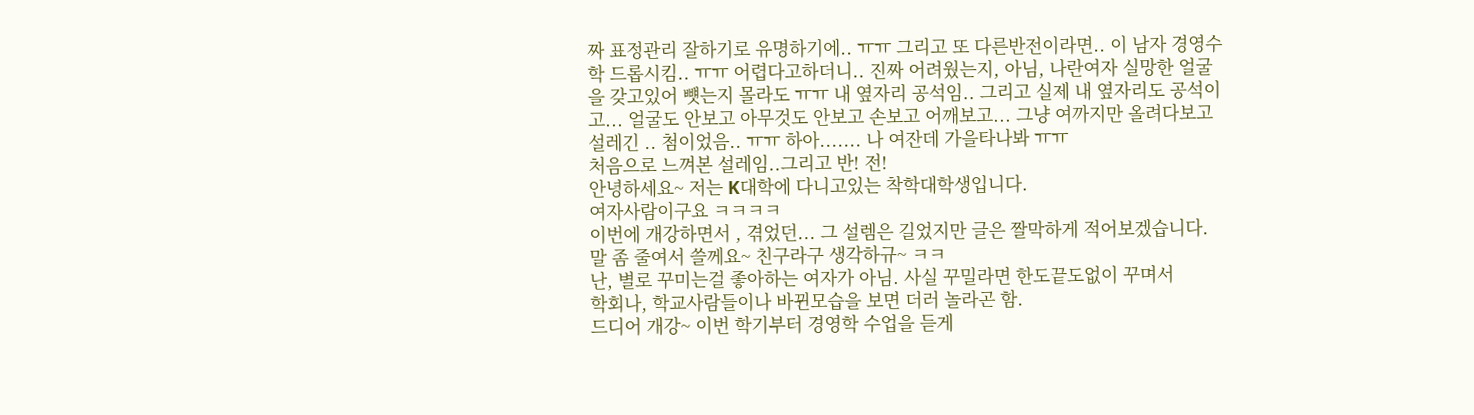짜 표정관리 잘하기로 유명하기에.. ㅠㅠ 그리고 또 다른반전이라면.. 이 남자 경영수학 드롭시킴.. ㅠㅠ 어렵다고하더니.. 진짜 어려웠는지, 아님, 나란여자 실망한 얼굴을 갖고있어 뻇는지 몰라도 ㅠㅠ 내 옆자리 공석임.. 그리고 실제 내 옆자리도 공석이고... 얼굴도 안보고 아무것도 안보고 손보고 어깨보고... 그냥 여까지만 올려다보고 설레긴 .. 첨이었음.. ㅠㅠ 하아....... 나 여잔데 가을타나봐 ㅠㅠ
처음으로 느껴본 설레임..그리고 반! 전!
안녕하세요~ 저는 K대학에 다니고있는 착학대학생입니다.
여자사람이구요 ㅋㅋㅋㅋ
이번에 개강하면서 , 겪었던... 그 설렘은 길었지만 글은 짤막하게 적어보겠습니다.
말 좀 줄여서 쓸께요~ 친구라구 생각하규~ ㅋㅋ
난, 별로 꾸미는걸 좋아하는 여자가 아님. 사실 꾸밀라면 한도끝도없이 꾸며서
학회나, 학교사람들이나 바뀐모습을 보면 더러 놀라곤 함.
드디어 개강~ 이번 학기부터 경영학 수업을 듣게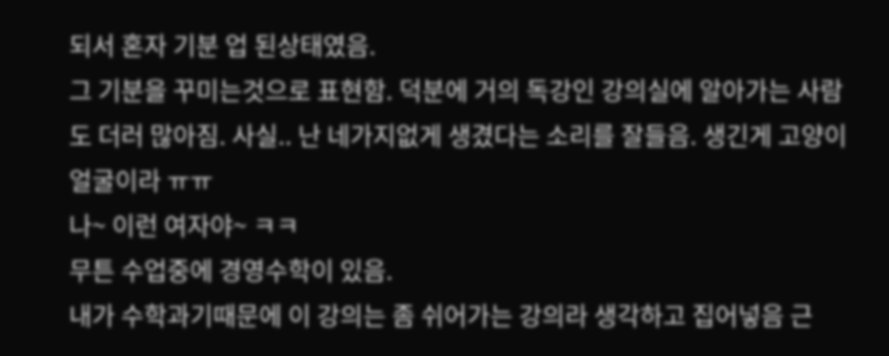되서 혼자 기분 업 된상태였음.
그 기분을 꾸미는것으로 표현함. 덕분에 거의 독강인 강의실에 알아가는 사람도 더러 많아짐. 사실.. 난 네가지없게 생겼다는 소리를 잘들음. 생긴게 고양이얼굴이라 ㅠㅠ
나~ 이런 여자야~ ㅋㅋ
무튼 수업중에 경영수학이 있음.
내가 수학과기때문에 이 강의는 좀 쉬어가는 강의라 생각하고 집어넣음 근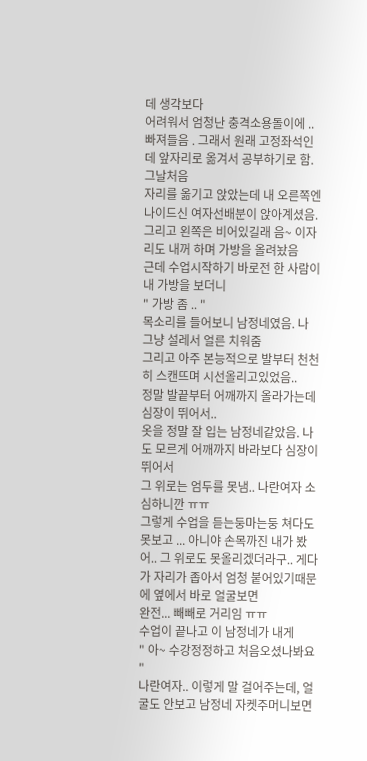데 생각보다
어려워서 엄청난 충격소용돌이에 .. 빠져들음 . 그래서 원래 고정좌석인데 앞자리로 옮겨서 공부하기로 함.
그날처음
자리를 옮기고 앉았는데 내 오른쪽엔 나이드신 여자선배분이 앉아계셨음.
그리고 왼쪽은 비어있길래 음~ 이자리도 내꺼 하며 가방을 올려놨음
근데 수업시작하기 바로전 한 사람이 내 가방을 보더니
" 가방 좀 .. "
목소리를 들어보니 남정네였음. 나 그냥 설레서 얼른 치워줌
그리고 아주 본능적으로 발부터 천천히 스캔뜨며 시선올리고있었음..
정말 발끝부터 어깨까지 올라가는데 심장이 뛰어서..
옷을 정말 잘 입는 남정네같았음. 나도 모르게 어깨까지 바라보다 심장이 뛰어서
그 위로는 엄두를 못냄.. 나란여자 소심하니깐 ㅠㅠ
그렇게 수업을 듣는둥마는둥 쳐다도 못보고 ... 아니야 손목까진 내가 봤어.. 그 위로도 못올리겠더라구.. 게다가 자리가 좁아서 엄청 붙어있기때문에 옆에서 바로 얼굴보면
완전... 빼빼로 거리임 ㅠㅠ
수업이 끝나고 이 남정네가 내게
" 아~ 수강정정하고 처음오셨나봐요 "
나란여자.. 이렇게 말 걸어주는데, 얼굴도 안보고 남정네 자켓주머니보면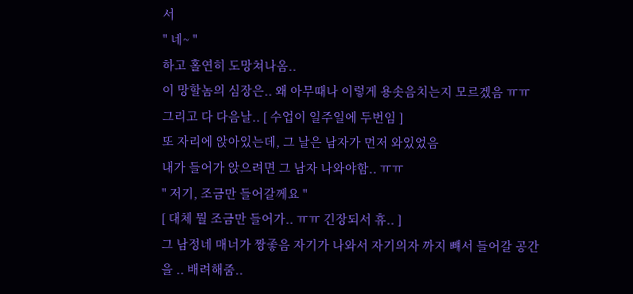서
" 네~ "
하고 홀연히 도망쳐나옴..
이 망할놈의 심장은.. 왜 아무때나 이렇게 용솟음치는지 모르겠음 ㅠㅠ
그리고 다 다음날.. [ 수업이 일주일에 두번임 ]
또 자리에 앉아있는데, 그 날은 남자가 먼저 와있었음
내가 들어가 앉으려면 그 남자 나와야함.. ㅠㅠ
" 저기, 조금만 들어갈께요 "
[ 대체 뭘 조금만 들어가.. ㅠㅠ 긴장되서 휴.. ]
그 남정네 매너가 짱좋음 자기가 나와서 자기의자 까지 뺴서 들어갈 공간을 .. 배려해줌..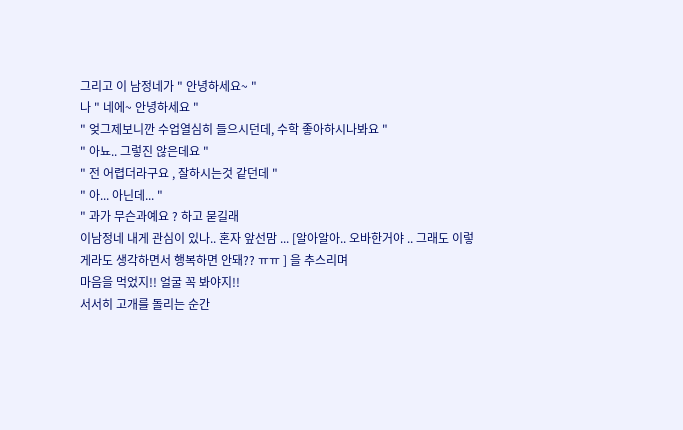그리고 이 남정네가 " 안녕하세요~ "
나 " 네에~ 안녕하세요 "
" 엊그제보니깐 수업열심히 들으시던데, 수학 좋아하시나봐요 "
" 아뇨.. 그렇진 않은데요 "
" 전 어렵더라구요 , 잘하시는것 같던데 "
" 아... 아닌데... "
" 과가 무슨과예요 ? 하고 묻길래
이남정네 내게 관심이 있나.. 혼자 앞선맘 ... [알아알아.. 오바한거야 .. 그래도 이렇게라도 생각하면서 행복하면 안돼?? ㅠㅠ ] 을 추스리며
마음을 먹었지!! 얼굴 꼭 봐야지!!
서서히 고개를 돌리는 순간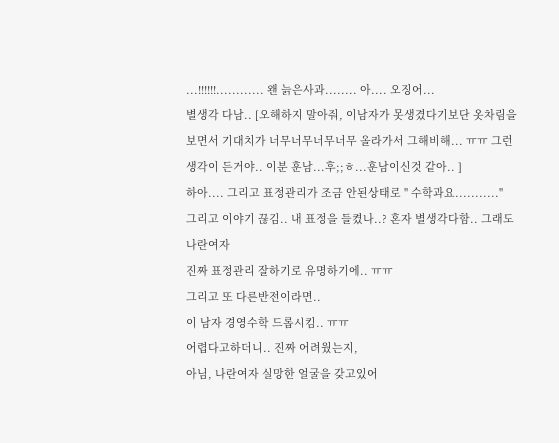...!!!!!!............ 왠 늙은사과........ 아.... 오징어...
별생각 다남.. [오해하지 말아줘, 이남자가 못생겼다기보단 옷차림을 보면서 기대치가 너무너무너무너무 올라가서 그해비해... ㅠㅠ 그런생각이 든거야.. 이분 훈남...후;;ㅎ...훈남이신것 같아.. ]
하아.... 그리고 표정관리가 조금 안된상태로 " 수학과요..........."
그리고 이야기 끊김.. 내 표정을 들켰나..? 혼자 별생각다함.. 그래도 나란여자
진짜 표정관리 잘하기로 유명하기에.. ㅠㅠ
그리고 또 다른반전이라면..
이 남자 경영수학 드롭시킴.. ㅠㅠ
어렵다고하더니.. 진짜 어려웠는지,
아님, 나란여자 실망한 얼굴을 갖고있어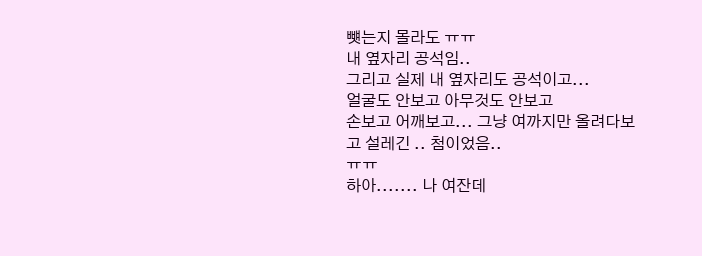뻇는지 몰라도 ㅠㅠ
내 옆자리 공석임..
그리고 실제 내 옆자리도 공석이고...
얼굴도 안보고 아무것도 안보고
손보고 어깨보고... 그냥 여까지만 올려다보고 설레긴 .. 첨이었음..
ㅠㅠ
하아....... 나 여잔데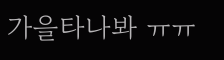가을타나봐 ㅠㅠ